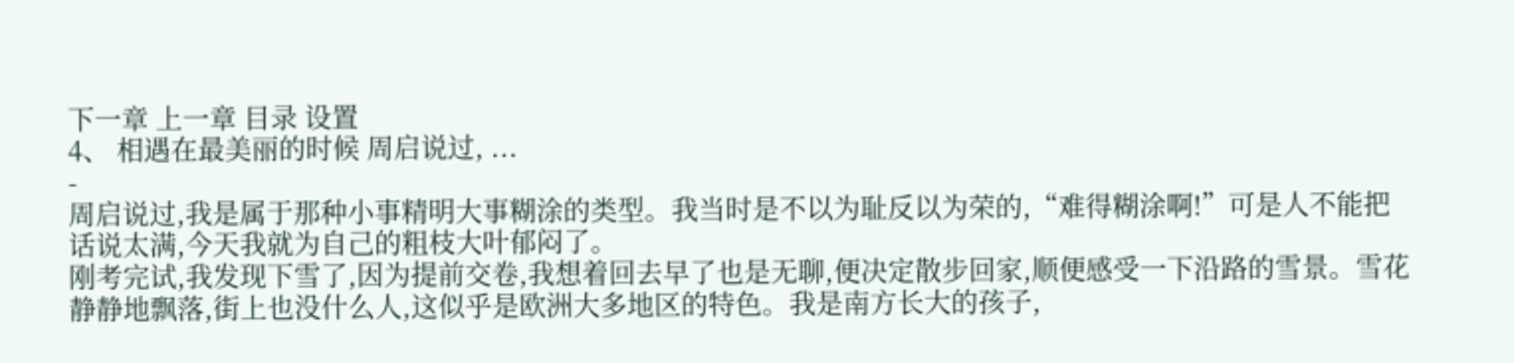下一章 上一章 目录 设置
4、 相遇在最美丽的时候 周启说过, ...
-
周启说过,我是属于那种小事精明大事糊涂的类型。我当时是不以为耻反以为荣的,“难得糊涂啊!”可是人不能把话说太满,今天我就为自己的粗枝大叶郁闷了。
刚考完试,我发现下雪了,因为提前交卷,我想着回去早了也是无聊,便决定散步回家,顺便感受一下沿路的雪景。雪花静静地飘落,街上也没什么人,这似乎是欧洲大多地区的特色。我是南方长大的孩子,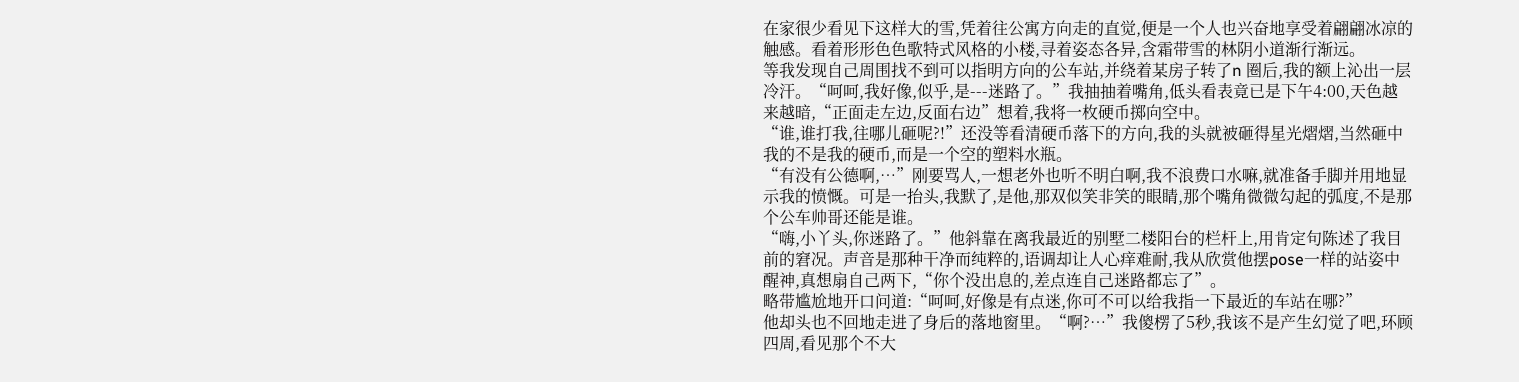在家很少看见下这样大的雪,凭着往公寓方向走的直觉,便是一个人也兴奋地享受着翩翩冰凉的触感。看着形形色色歌特式风格的小楼,寻着姿态各异,含霜带雪的林阴小道渐行渐远。
等我发现自己周围找不到可以指明方向的公车站,并绕着某房子转了n 圈后,我的额上沁出一层冷汗。“呵呵,我好像,似乎,是---迷路了。”我抽抽着嘴角,低头看表竟已是下午4:00,天色越来越暗,“正面走左边,反面右边”想着,我将一枚硬币掷向空中。
“谁,谁打我,往哪儿砸呢?!”还没等看清硬币落下的方向,我的头就被砸得星光熠熠,当然砸中我的不是我的硬币,而是一个空的塑料水瓶。
“有没有公德啊,…”刚要骂人,一想老外也听不明白啊,我不浪费口水嘛,就准备手脚并用地显示我的愤慨。可是一抬头,我默了,是他,那双似笑非笑的眼睛,那个嘴角微微勾起的弧度,不是那个公车帅哥还能是谁。
“嗨,小丫头,你迷路了。”他斜靠在离我最近的别墅二楼阳台的栏杆上,用肯定句陈述了我目前的窘况。声音是那种干净而纯粹的,语调却让人心痒难耐,我从欣赏他摆pose一样的站姿中醒神,真想扇自己两下,“你个没出息的,差点连自己迷路都忘了”。
略带尴尬地开口问道:“呵呵,好像是有点迷,你可不可以给我指一下最近的车站在哪?”
他却头也不回地走进了身后的落地窗里。“啊?…”我傻楞了5秒,我该不是产生幻觉了吧,环顾四周,看见那个不大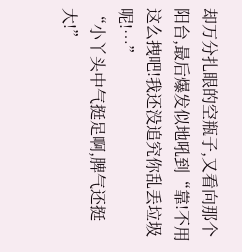却万分扎眼的空瓶子,又看向那个阳台,最后爆发似地吼到“靠!不用这么拽吧!我还没追究你乱丢垃圾呢!…”
“小丫头中气挺足啊,脾气还挺大!”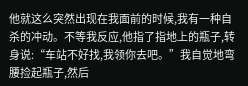他就这么突然出现在我面前的时候,我有一种自杀的冲动。不等我反应,他指了指地上的瓶子,转身说:“车站不好找,我领你去吧。”我自觉地弯腰捡起瓶子,然后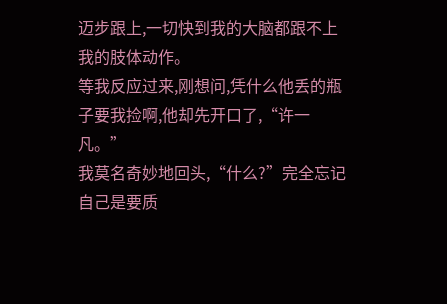迈步跟上,一切快到我的大脑都跟不上我的肢体动作。
等我反应过来,刚想问,凭什么他丢的瓶子要我捡啊,他却先开口了,“许一凡。”
我莫名奇妙地回头,“什么?”完全忘记自己是要质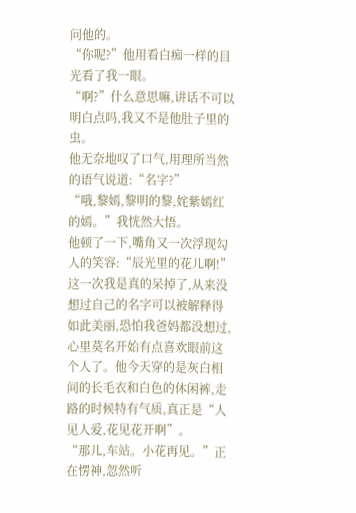问他的。
“你呢?”他用看白痴一样的目光看了我一眼。
“啊?”什么意思嘛,讲话不可以明白点吗,我又不是他肚子里的虫。
他无奈地叹了口气,用理所当然的语气说道:“名字?”
“哦,黎嫣,黎明的黎,姹紫嫣红的嫣。”我恍然大悟。
他顿了一下,嘴角又一次浮现勾人的笑容:“辰光里的花儿啊!”
这一次我是真的呆掉了,从来没想过自己的名字可以被解释得如此美丽,恐怕我爸妈都没想过,心里莫名开始有点喜欢眼前这个人了。他今天穿的是灰白相间的长毛衣和白色的休闲裤,走路的时候特有气质,真正是“人见人爱,花见花开啊”。
“那儿,车站。小花再见。”正在愣神,忽然听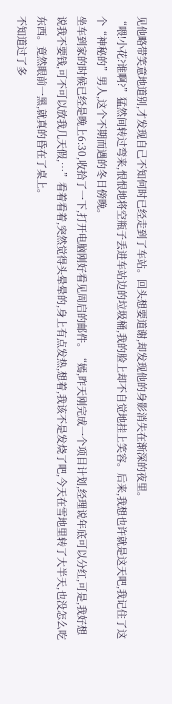见他略带笑意地道别,才发现自己不知何时已经走到了车站。回头想要道谢,却发现他的身影消失在渐深的夜里。
“喂!小花?谁啊?”猛然间转过弯来,恨恨地将空瓶子丢进车站边的垃圾桶,我的脸上却不自觉地挂上笑容。后来,我想也许就是这天吧,我记住了这个“神秘的”男人,这个不期而遇的冬日傍晚。
坐车到家的时候已经是晚上6:30,收拾了一下,打开电脑刚好看见周启的邮件。“嫣,昨天刚完成一个项目计划,经理说年底可以分红,可是,我好想说我不要钱,可不可以放我几天假,…”看着看着,突然觉得头晕晕的,身上有点发热,想着,我该不是发烧了吧,今天在雪地里转了大半天,也没怎么吃东西。竟然眼前一黑,就真的昏在了桌上。
不知道过了多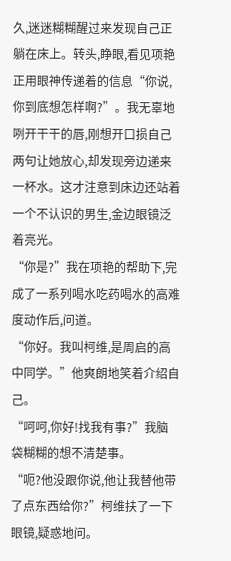久,迷迷糊糊醒过来发现自己正躺在床上。转头,睁眼,看见项艳正用眼神传递着的信息“你说,你到底想怎样啊?”。我无辜地咧开干干的唇,刚想开口损自己两句让她放心,却发现旁边递来一杯水。这才注意到床边还站着一个不认识的男生,金边眼镜泛着亮光。
“你是?”我在项艳的帮助下,完成了一系列喝水吃药喝水的高难度动作后,问道。
“你好。我叫柯维,是周启的高中同学。”他爽朗地笑着介绍自己。
“呵呵,你好!找我有事?”我脑袋糊糊的想不清楚事。
“呃?他没跟你说,他让我替他带了点东西给你?”柯维扶了一下眼镜,疑惑地问。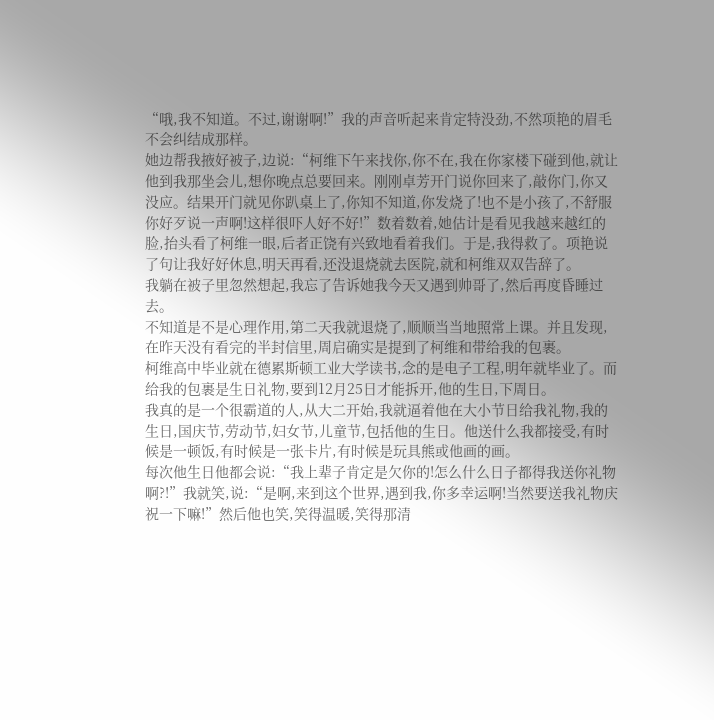“哦,我不知道。不过,谢谢啊!”我的声音听起来肯定特没劲,不然项艳的眉毛不会纠结成那样。
她边帮我掖好被子,边说:“柯维下午来找你,你不在,我在你家楼下碰到他,就让他到我那坐会儿,想你晚点总要回来。刚刚卓芳开门说你回来了,敲你门,你又没应。结果开门就见你趴桌上了,你知不知道,你发烧了!也不是小孩了,不舒服你好歹说一声啊!这样很吓人好不好!”数着数着,她估计是看见我越来越红的脸,抬头看了柯维一眼,后者正饶有兴致地看着我们。于是,我得救了。项艳说了句让我好好休息,明天再看,还没退烧就去医院,就和柯维双双告辞了。
我躺在被子里忽然想起,我忘了告诉她我今天又遇到帅哥了,然后再度昏睡过去。
不知道是不是心理作用,第二天我就退烧了,顺顺当当地照常上课。并且发现,在昨天没有看完的半封信里,周启确实是提到了柯维和带给我的包裹。
柯维高中毕业就在德累斯顿工业大学读书,念的是电子工程,明年就毕业了。而给我的包裹是生日礼物,要到12月25日才能拆开,他的生日,下周日。
我真的是一个很霸道的人,从大二开始,我就逼着他在大小节日给我礼物,我的生日,国庆节,劳动节,妇女节,儿童节,包括他的生日。他送什么我都接受,有时候是一顿饭,有时候是一张卡片,有时候是玩具熊或他画的画。
每次他生日他都会说:“我上辈子肯定是欠你的!怎么什么日子都得我送你礼物啊?!”我就笑,说:“是啊,来到这个世界,遇到我,你多幸运啊!当然要送我礼物庆祝一下嘛!”然后他也笑,笑得温暖,笑得那清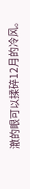澈的眼可以揉碎12月的冷风。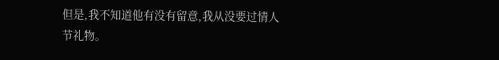但是,我不知道他有没有留意,我从没要过情人节礼物。